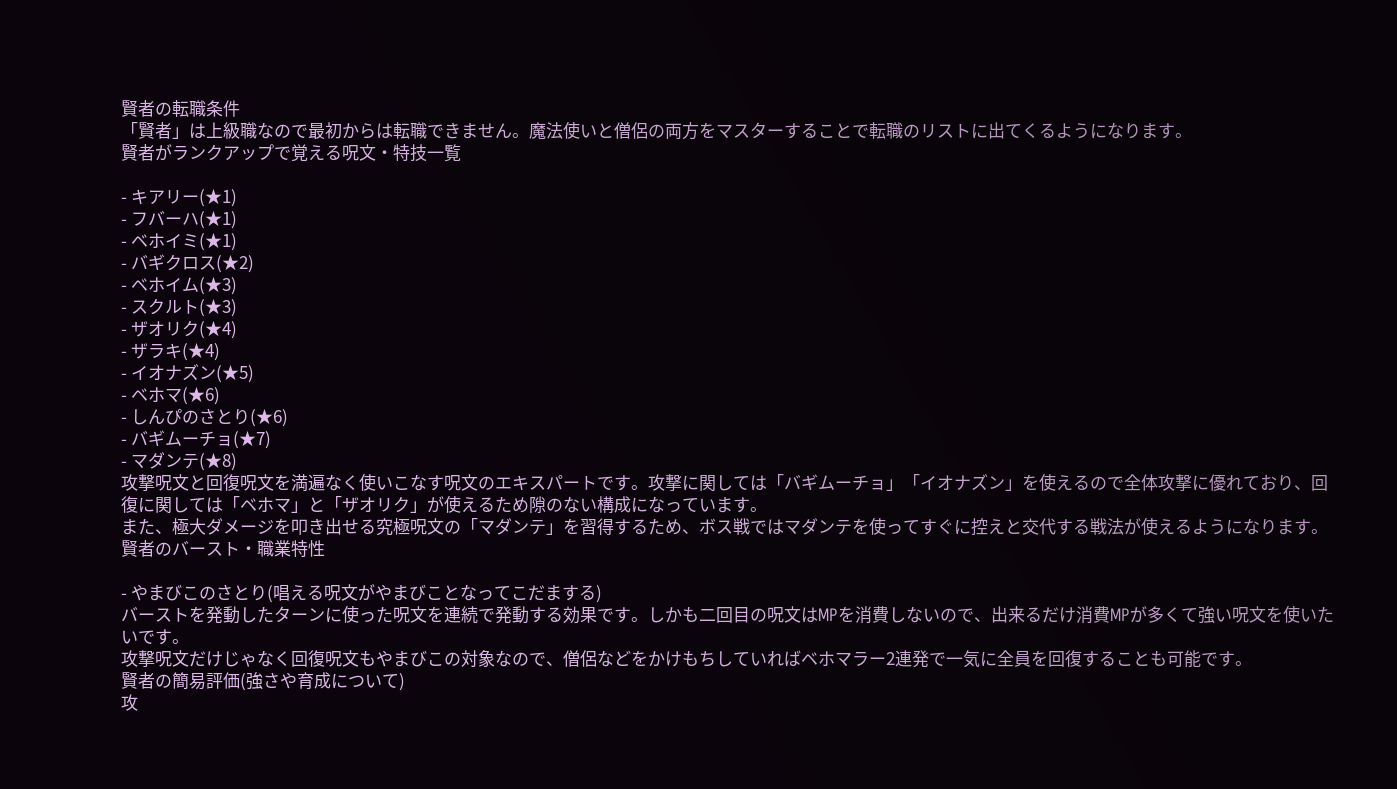賢者の転職条件
「賢者」は上級職なので最初からは転職できません。魔法使いと僧侶の両方をマスターすることで転職のリストに出てくるようになります。
賢者がランクアップで覚える呪文・特技一覧

- キアリー(★1)
- フバーハ(★1)
- ベホイミ(★1)
- バギクロス(★2)
- ベホイム(★3)
- スクルト(★3)
- ザオリク(★4)
- ザラキ(★4)
- イオナズン(★5)
- ベホマ(★6)
- しんぴのさとり(★6)
- バギムーチョ(★7)
- マダンテ(★8)
攻撃呪文と回復呪文を満遍なく使いこなす呪文のエキスパートです。攻撃に関しては「バギムーチョ」「イオナズン」を使えるので全体攻撃に優れており、回復に関しては「ベホマ」と「ザオリク」が使えるため隙のない構成になっています。
また、極大ダメージを叩き出せる究極呪文の「マダンテ」を習得するため、ボス戦ではマダンテを使ってすぐに控えと交代する戦法が使えるようになります。
賢者のバースト・職業特性

- やまびこのさとり(唱える呪文がやまびことなってこだまする)
バーストを発動したターンに使った呪文を連続で発動する効果です。しかも二回目の呪文はMPを消費しないので、出来るだけ消費MPが多くて強い呪文を使いたいです。
攻撃呪文だけじゃなく回復呪文もやまびこの対象なので、僧侶などをかけもちしていればベホマラー2連発で一気に全員を回復することも可能です。
賢者の簡易評価(強さや育成について)
攻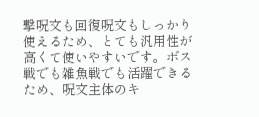撃呪文も回復呪文もしっかり使えるため、とても汎用性が高くて使いやすいです。ボス戦でも雑魚戦でも活躍できるため、呪文主体のキ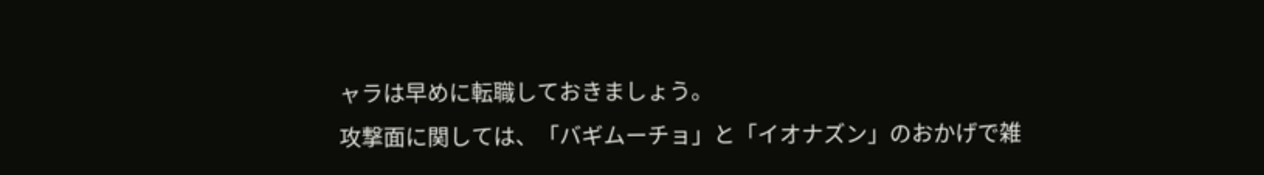ャラは早めに転職しておきましょう。
攻撃面に関しては、「バギムーチョ」と「イオナズン」のおかげで雑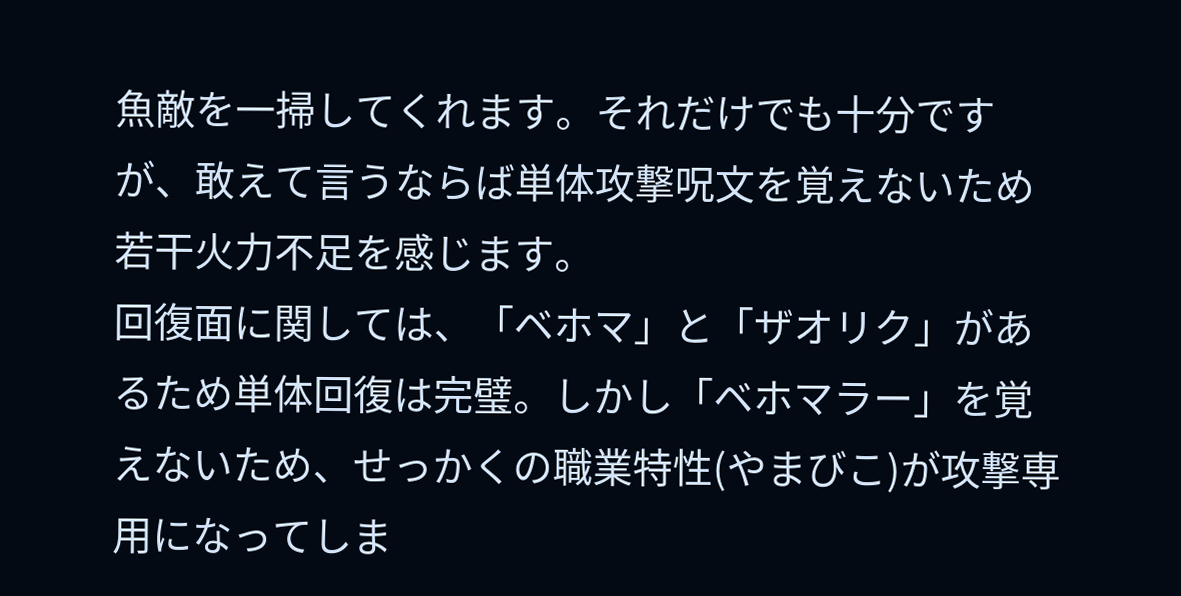魚敵を一掃してくれます。それだけでも十分ですが、敢えて言うならば単体攻撃呪文を覚えないため若干火力不足を感じます。
回復面に関しては、「ベホマ」と「ザオリク」があるため単体回復は完璧。しかし「ベホマラー」を覚えないため、せっかくの職業特性(やまびこ)が攻撃専用になってしま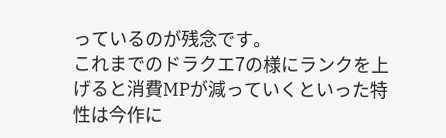っているのが残念です。
これまでのドラクエ7の様にランクを上げると消費MPが減っていくといった特性は今作に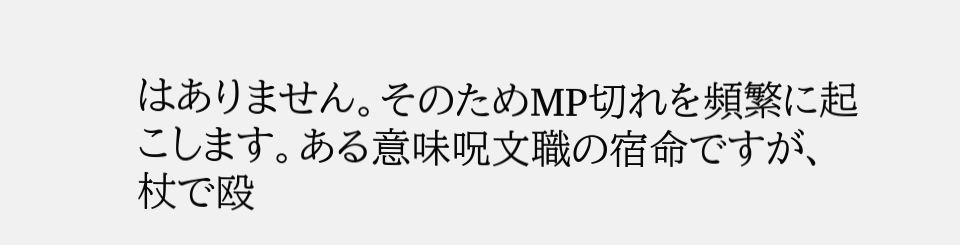はありません。そのためMP切れを頻繁に起こします。ある意味呪文職の宿命ですが、杖で殴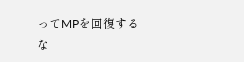ってMPを回復するな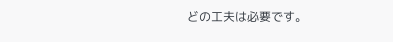どの工夫は必要です。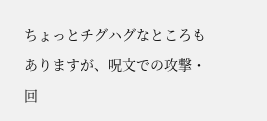ちょっとチグハグなところもありますが、呪文での攻撃・回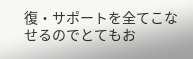復・サポートを全てこなせるのでとてもお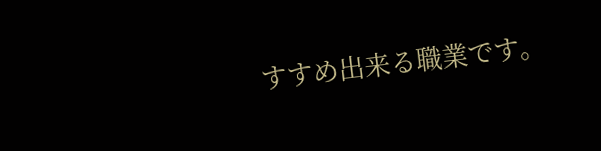すすめ出来る職業です。